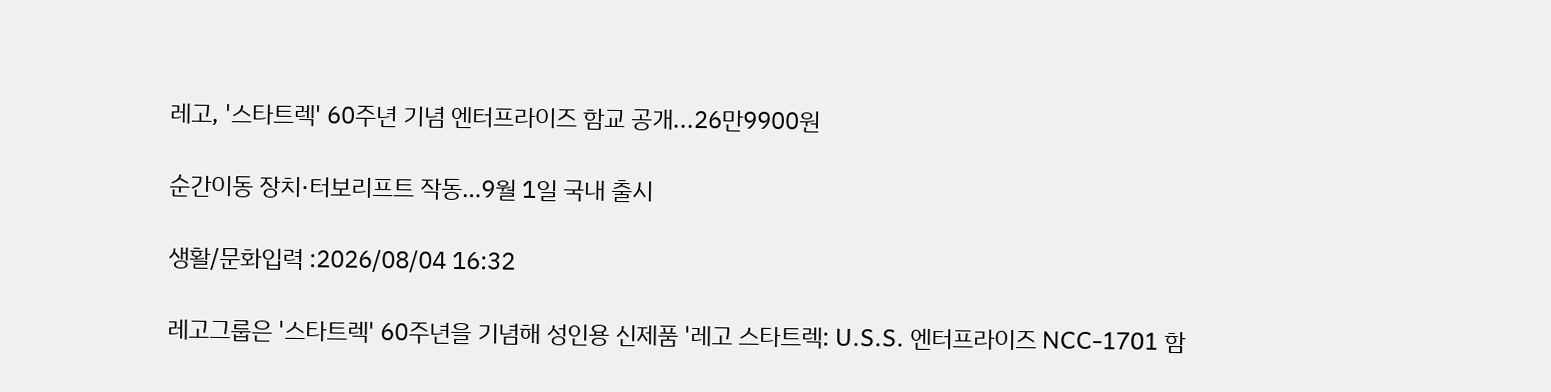레고, '스타트렉' 60주년 기념 엔터프라이즈 함교 공개...26만9900원

순간이동 장치·터보리프트 작동…9월 1일 국내 출시

생활/문화입력 :2026/08/04 16:32

레고그룹은 '스타트렉' 60주년을 기념해 성인용 신제품 '레고 스타트렉: U.S.S. 엔터프라이즈 NCC-1701 함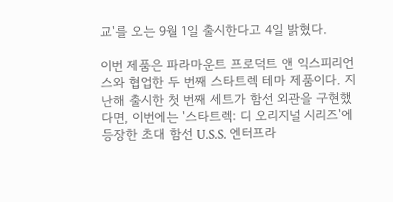교'를 오는 9월 1일 출시한다고 4일 밝혔다.

이번 제품은 파라마운트 프로덕트 앤 익스피리언스와 협업한 두 번째 스타트렉 테마 제품이다. 지난해 출시한 첫 번째 세트가 함선 외관을 구현했다면, 이번에는 '스타트렉: 디 오리지널 시리즈'에 등장한 초대 함선 U.S.S. 엔터프라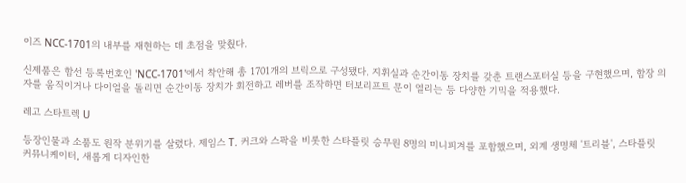이즈 NCC-1701의 내부를 재현하는 데 초점을 맞췄다.

신제품은 함선 등록번호인 'NCC-1701'에서 착안해 총 1701개의 브릭으로 구성됐다. 지휘실과 순간이동 장치를 갖춘 트랜스포터실 등을 구현했으며, 함장 의자를 움직이거나 다이얼을 돌리면 순간이동 장치가 회전하고 레버를 조작하면 터보리프트 문이 열리는 등 다양한 기믹을 적용했다.

레고 스타트렉 U

등장인물과 소품도 원작 분위기를 살렸다. 제임스 T. 커크와 스팍을 비롯한 스타플릿 승무원 8명의 미니피겨를 포함했으며, 외계 생명체 '트리블', 스타플릿 커뮤니케이터, 새롭게 디자인한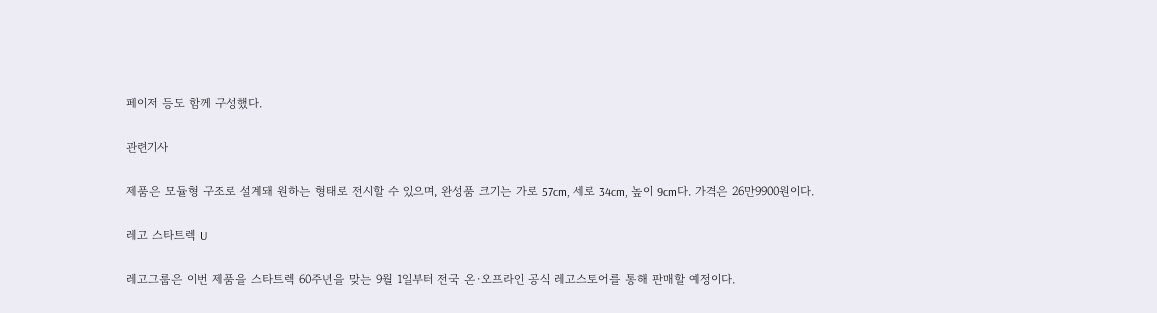페이저 등도 함께 구성했다.

관련기사

제품은 모듈형 구조로 설계돼 원하는 형태로 전시할 수 있으며, 완성품 크기는 가로 57cm, 세로 34cm, 높이 9cm다. 가격은 26만9900원이다.

레고 스타트렉 U

레고그룹은 이번 제품을 스타트렉 60주년을 맞는 9월 1일부터 전국 온·오프라인 공식 레고스토어를 통해 판매할 예정이다.